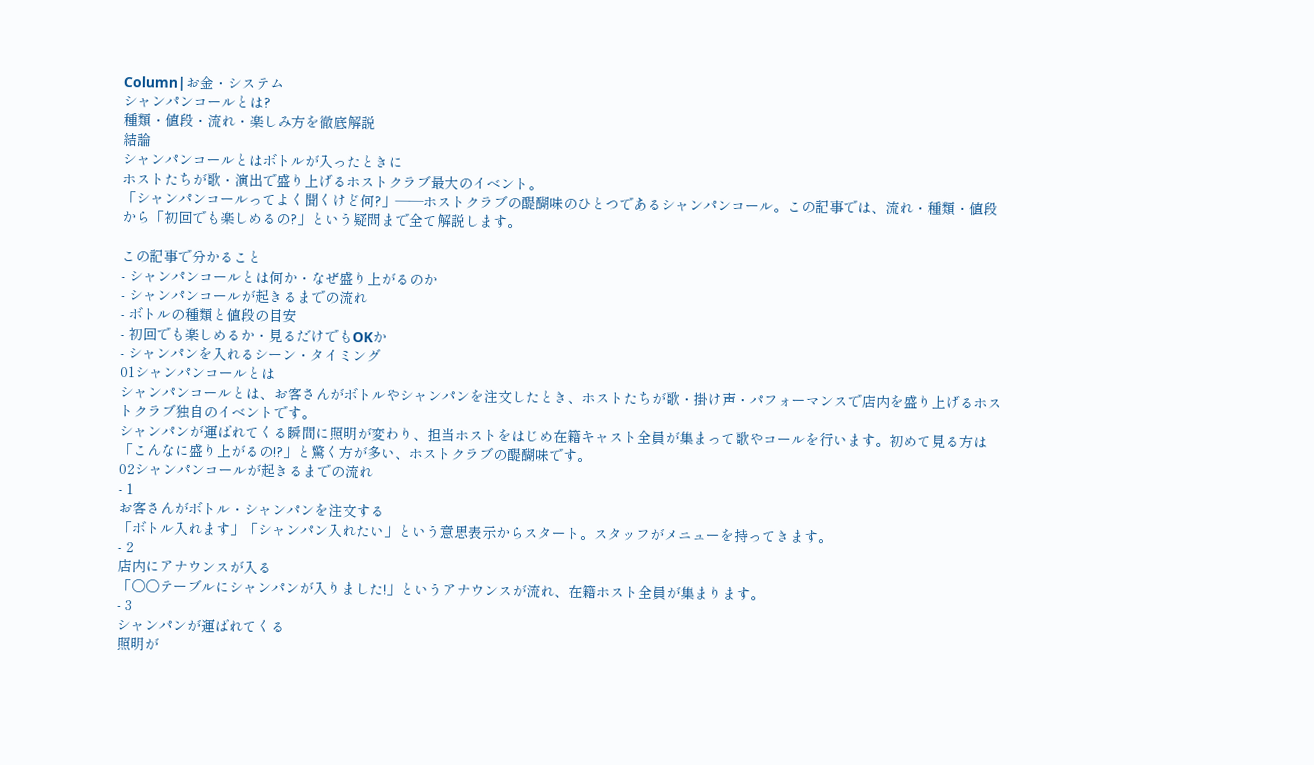Column|お金・システム
シャンパンコールとは?
種類・値段・流れ・楽しみ方を徹底解説
結論
シャンパンコールとはボトルが入ったときに
ホストたちが歌・演出で盛り上げるホストクラブ最大のイベント。
「シャンパンコールってよく聞くけど何?」——ホストクラブの醍醐味のひとつであるシャンパンコール。この記事では、流れ・種類・値段から「初回でも楽しめるの?」という疑問まで全て解説します。

この記事で分かること
- シャンパンコールとは何か・なぜ盛り上がるのか
- シャンパンコールが起きるまでの流れ
- ボトルの種類と値段の目安
- 初回でも楽しめるか・見るだけでもOKか
- シャンパンを入れるシーン・タイミング
01シャンパンコールとは
シャンパンコールとは、お客さんがボトルやシャンパンを注文したとき、ホストたちが歌・掛け声・パフォーマンスで店内を盛り上げるホストクラブ独自のイベントです。
シャンパンが運ばれてくる瞬間に照明が変わり、担当ホストをはじめ在籍キャスト全員が集まって歌やコールを行います。初めて見る方は「こんなに盛り上がるの!?」と驚く方が多い、ホストクラブの醍醐味です。
02シャンパンコールが起きるまでの流れ
- 1
お客さんがボトル・シャンパンを注文する
「ボトル入れます」「シャンパン入れたい」という意思表示からスタート。スタッフがメニューを持ってきます。
- 2
店内にアナウンスが入る
「○○テーブルにシャンパンが入りました!」というアナウンスが流れ、在籍ホスト全員が集まります。
- 3
シャンパンが運ばれてくる
照明が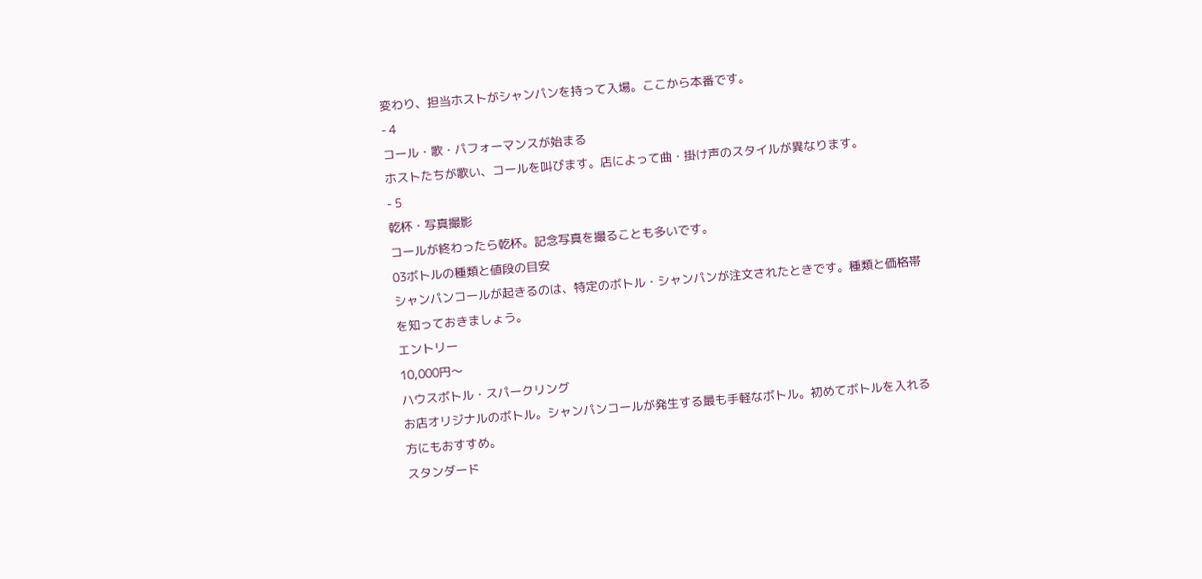変わり、担当ホストがシャンパンを持って入場。ここから本番です。
- 4
コール・歌・パフォーマンスが始まる
ホストたちが歌い、コールを叫びます。店によって曲・掛け声のスタイルが異なります。
- 5
乾杯・写真撮影
コールが終わったら乾杯。記念写真を撮ることも多いです。
03ボトルの種類と値段の目安
シャンパンコールが起きるのは、特定のボトル・シャンパンが注文されたときです。種類と価格帯を知っておきましょう。
エントリー
10,000円〜
ハウスボトル・スパークリング
お店オリジナルのボトル。シャンパンコールが発生する最も手軽なボトル。初めてボトルを入れる方にもおすすめ。
スタンダード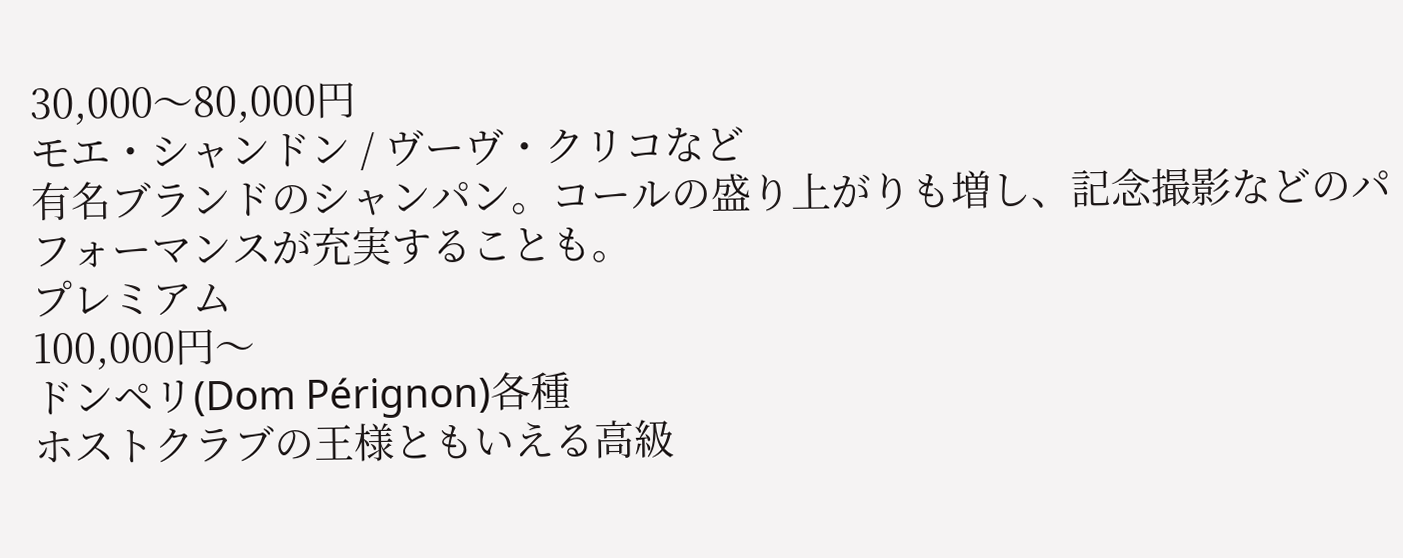30,000〜80,000円
モエ・シャンドン / ヴーヴ・クリコなど
有名ブランドのシャンパン。コールの盛り上がりも増し、記念撮影などのパフォーマンスが充実することも。
プレミアム
100,000円〜
ドンペリ(Dom Pérignon)各種
ホストクラブの王様ともいえる高級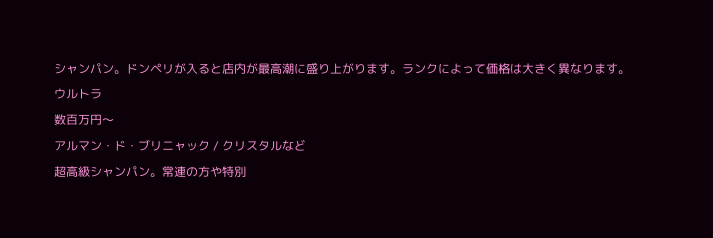シャンパン。ドンペリが入ると店内が最高潮に盛り上がります。ランクによって価格は大きく異なります。
ウルトラ
数百万円〜
アルマン・ド・ブリニャック / クリスタルなど
超高級シャンパン。常連の方や特別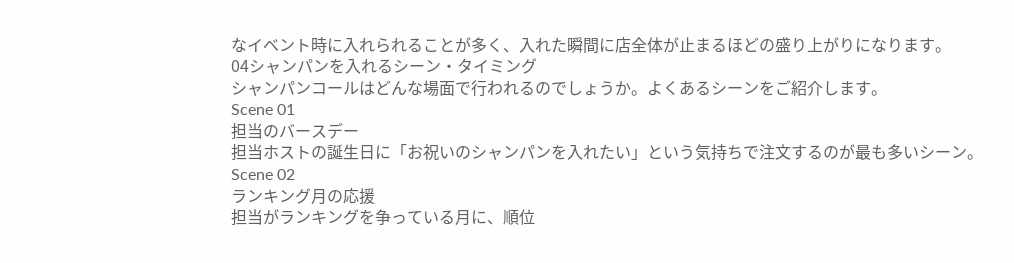なイベント時に入れられることが多く、入れた瞬間に店全体が止まるほどの盛り上がりになります。
04シャンパンを入れるシーン・タイミング
シャンパンコールはどんな場面で行われるのでしょうか。よくあるシーンをご紹介します。
Scene 01
担当のバースデー
担当ホストの誕生日に「お祝いのシャンパンを入れたい」という気持ちで注文するのが最も多いシーン。
Scene 02
ランキング月の応援
担当がランキングを争っている月に、順位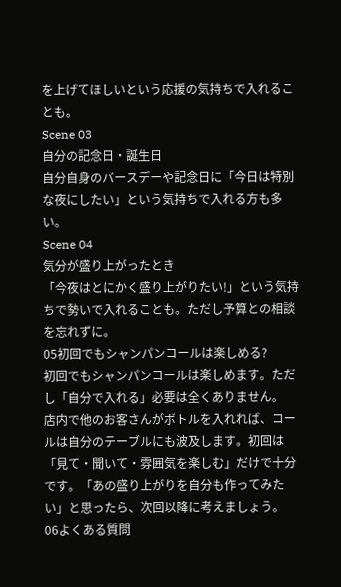を上げてほしいという応援の気持ちで入れることも。
Scene 03
自分の記念日・誕生日
自分自身のバースデーや記念日に「今日は特別な夜にしたい」という気持ちで入れる方も多い。
Scene 04
気分が盛り上がったとき
「今夜はとにかく盛り上がりたい!」という気持ちで勢いで入れることも。ただし予算との相談を忘れずに。
05初回でもシャンパンコールは楽しめる?
初回でもシャンパンコールは楽しめます。ただし「自分で入れる」必要は全くありません。
店内で他のお客さんがボトルを入れれば、コールは自分のテーブルにも波及します。初回は「見て・聞いて・雰囲気を楽しむ」だけで十分です。「あの盛り上がりを自分も作ってみたい」と思ったら、次回以降に考えましょう。
06よくある質問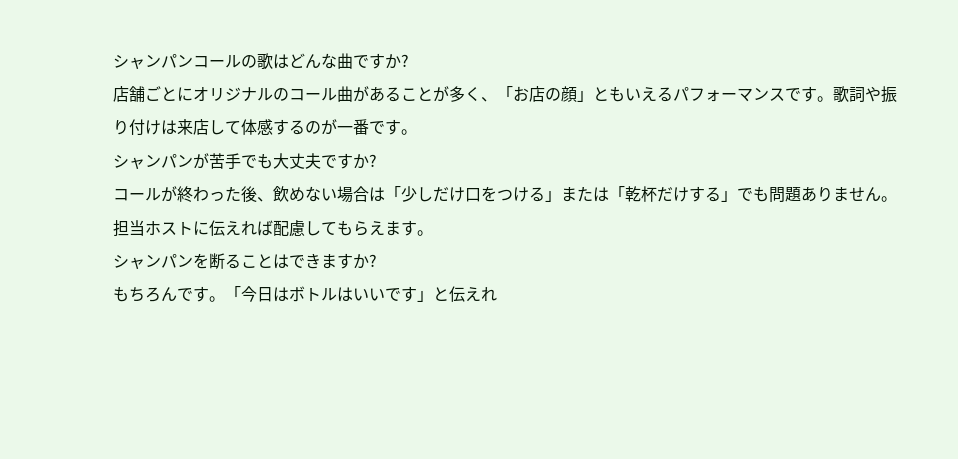シャンパンコールの歌はどんな曲ですか?
店舗ごとにオリジナルのコール曲があることが多く、「お店の顔」ともいえるパフォーマンスです。歌詞や振り付けは来店して体感するのが一番です。
シャンパンが苦手でも大丈夫ですか?
コールが終わった後、飲めない場合は「少しだけ口をつける」または「乾杯だけする」でも問題ありません。担当ホストに伝えれば配慮してもらえます。
シャンパンを断ることはできますか?
もちろんです。「今日はボトルはいいです」と伝えれ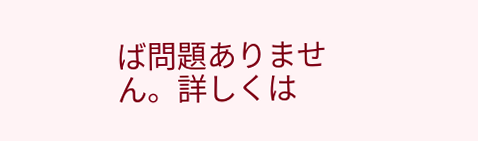ば問題ありません。詳しくは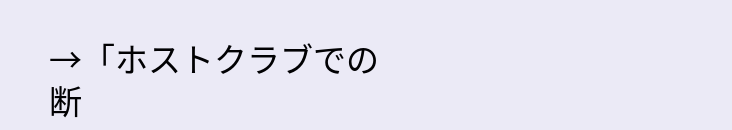→「ホストクラブでの断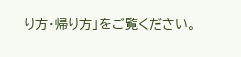り方・帰り方」をご覧ください。